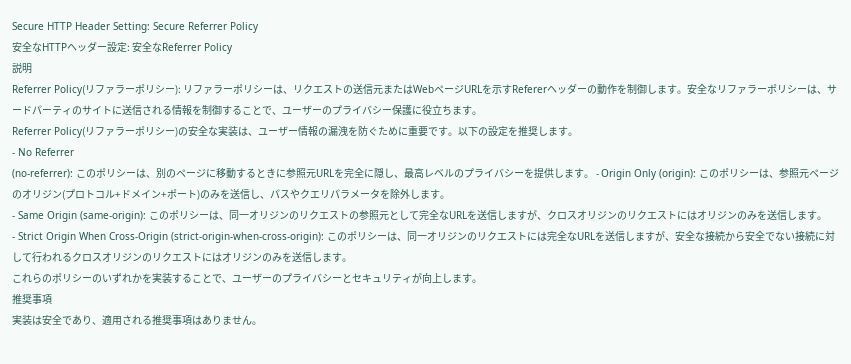Secure HTTP Header Setting: Secure Referrer Policy
安全なHTTPヘッダー設定: 安全なReferrer Policy
説明
Referrer Policy(リファラーポリシー): リファラーポリシーは、リクエストの送信元またはWebページURLを示すRefererヘッダーの動作を制御します。安全なリファラーポリシーは、サードパーティのサイトに送信される情報を制御することで、ユーザーのプライバシー保護に役立ちます。
Referrer Policy(リファラーポリシー)の安全な実装は、ユーザー情報の漏洩を防ぐために重要です。以下の設定を推奨します。
- No Referrer
(no-referrer): このポリシーは、別のページに移動するときに参照元URLを完全に隠し、最高レベルのプライバシーを提供します。 - Origin Only (origin): このポリシーは、参照元ページのオリジン(プロトコル+ドメイン+ポート)のみを送信し、パスやクエリパラメータを除外します。
- Same Origin (same-origin): このポリシーは、同一オリジンのリクエストの参照元として完全なURLを送信しますが、クロスオリジンのリクエストにはオリジンのみを送信します。
- Strict Origin When Cross-Origin (strict-origin-when-cross-origin): このポリシーは、同一オリジンのリクエストには完全なURLを送信しますが、安全な接続から安全でない接続に対して行われるクロスオリジンのリクエストにはオリジンのみを送信します。
これらのポリシーのいずれかを実装することで、ユーザーのプライバシーとセキュリティが向上します。
推奨事項
実装は安全であり、適用される推奨事項はありません。